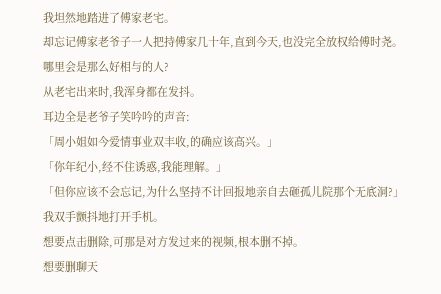我坦然地踏进了傅家老宅。
却忘记傅家老爷子一人把持傅家几十年,直到今天,也没完全放权给傅时尧。
哪里会是那么好相与的人?
从老宅出来时,我浑身都在发抖。
耳边全是老爷子笑吟吟的声音:
「周小姐如今爱情事业双丰收,的确应该高兴。」
「你年纪小,经不住诱惑,我能理解。」
「但你应该不会忘记,为什么坚持不计回报地亲自去砸孤儿院那个无底洞?」
我双手颤抖地打开手机。
想要点击删除,可那是对方发过来的视频,根本删不掉。
想要删聊天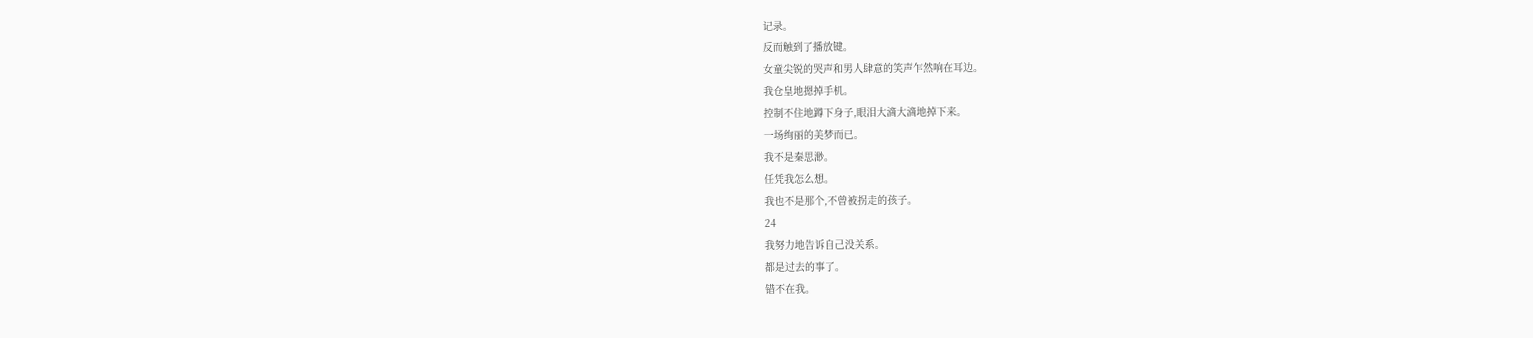记录。
反而触到了播放键。
女童尖锐的哭声和男人肆意的笑声乍然响在耳边。
我仓皇地摁掉手机。
控制不住地蹲下身子,眼泪大滴大滴地掉下来。
一场绚丽的美梦而已。
我不是秦思渺。
任凭我怎么想。
我也不是那个,不曾被拐走的孩子。
24
我努力地告诉自己没关系。
都是过去的事了。
错不在我。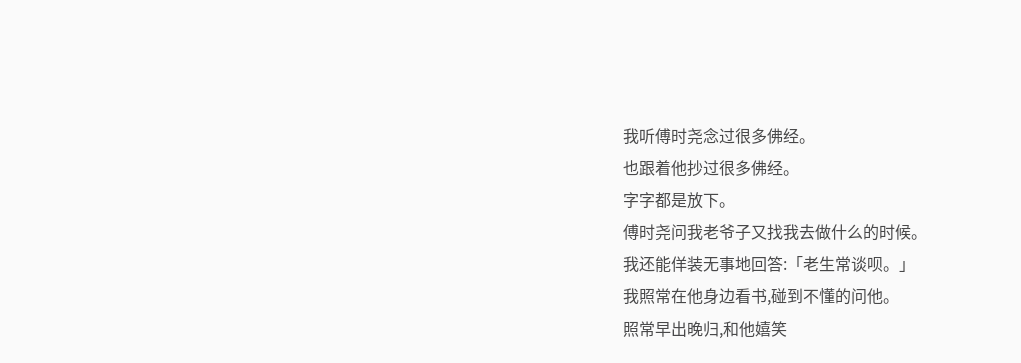我听傅时尧念过很多佛经。
也跟着他抄过很多佛经。
字字都是放下。
傅时尧问我老爷子又找我去做什么的时候。
我还能佯装无事地回答:「老生常谈呗。」
我照常在他身边看书,碰到不懂的问他。
照常早出晚归,和他嬉笑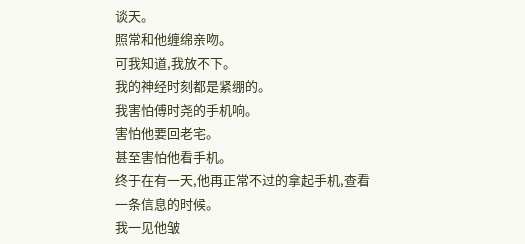谈天。
照常和他缠绵亲吻。
可我知道,我放不下。
我的神经时刻都是紧绷的。
我害怕傅时尧的手机响。
害怕他要回老宅。
甚至害怕他看手机。
终于在有一天,他再正常不过的拿起手机,查看一条信息的时候。
我一见他皱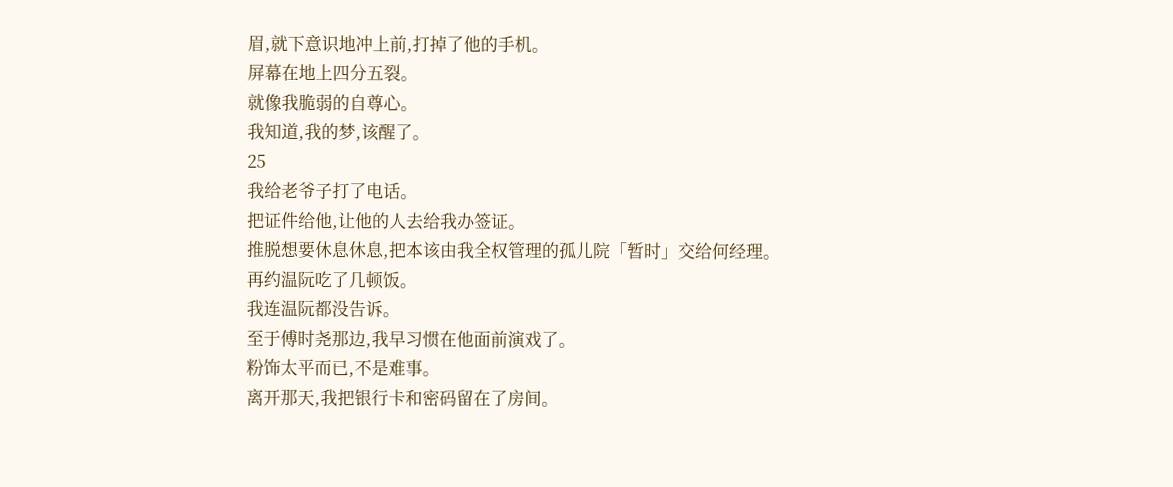眉,就下意识地冲上前,打掉了他的手机。
屏幕在地上四分五裂。
就像我脆弱的自尊心。
我知道,我的梦,该醒了。
25
我给老爷子打了电话。
把证件给他,让他的人去给我办签证。
推脱想要休息休息,把本该由我全权管理的孤儿院「暂时」交给何经理。
再约温阮吃了几顿饭。
我连温阮都没告诉。
至于傅时尧那边,我早习惯在他面前演戏了。
粉饰太平而已,不是难事。
离开那天,我把银行卡和密码留在了房间。